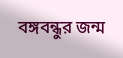বঙ্গবন্ধুর জন্ম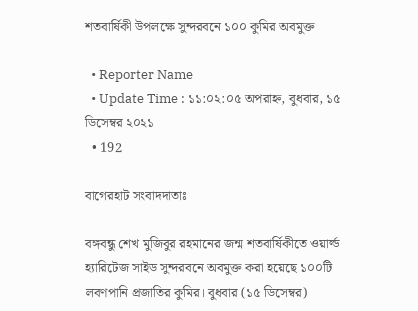শতবার্ষিকী উপলক্ষে সুন্দরবনে ১০০ কুমির অবমুক্ত

  • Reporter Name
  • Update Time : ১১:০২:০৫ অপরাহ্ন, বুধবার, ১৫ ডিসেম্বর ২০২১
  • 192

বাগেরহাট সংবাদদাতাঃ

বঙ্গবন্ধু শেখ মুজিবুর রহমানের জন্ম শতবার্ষিকীতে ওয়ার্ল্ড হ্যারিটেজ সাইড সুন্দরবনে অবমুক্ত করা হয়েছে ১০০টি লবণপানি প্রজাতির কুমির। বুধবার (১৫ ডিসেম্বর)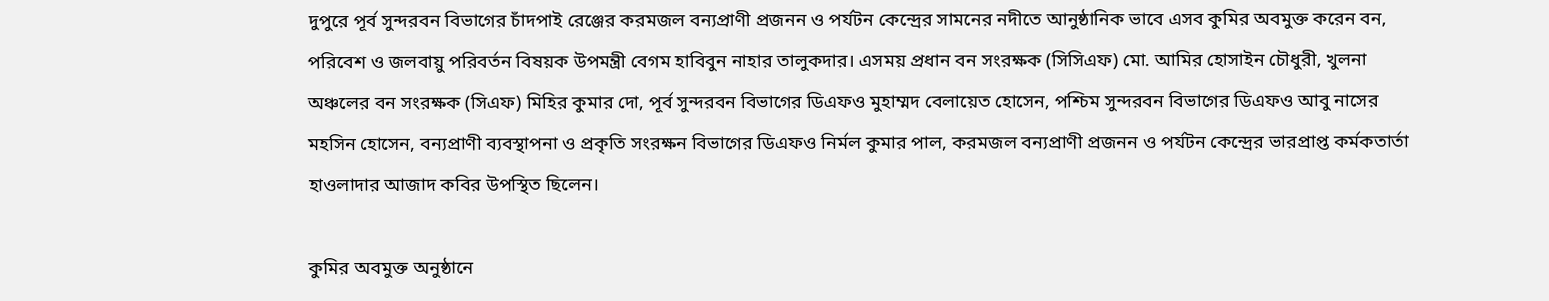দুপুরে পূর্ব সুন্দরবন বিভাগের চাঁদপাই রেঞ্জের করমজল বন্যপ্রাণী প্রজনন ও পর্যটন কেন্দ্রের সামনের নদীতে আনুষ্ঠানিক ভাবে এসব কুমির অবমুক্ত করেন বন, পরিবেশ ও জলবায়ু পরিবর্তন বিষয়ক উপমন্ত্রী বেগম হাবিবুন নাহার তালুকদার। এসময় প্রধান বন সংরক্ষক (সিসিএফ) মো. আমির হোসাইন চৌধুরী, খুলনা অঞ্চলের বন সংরক্ষক (সিএফ) মিহির কুমার দো, পূর্ব সুন্দরবন বিভাগের ডিএফও মুহাম্মদ বেলায়েত হোসেন, পশ্চিম সুন্দরবন বিভাগের ডিএফও আবু নাসের মহসিন হোসেন, বন্যপ্রাণী ব্যবস্থাপনা ও প্রকৃতি সংরক্ষন বিভাগের ডিএফও নির্মল কুমার পাল, করমজল বন্যপ্রাণী প্রজনন ও পর্যটন কেন্দ্রের ভারপ্রাপ্ত কর্মকতার্তা হাওলাদার আজাদ কবির উপস্থিত ছিলেন।

কুমির অবমুক্ত অনুষ্ঠানে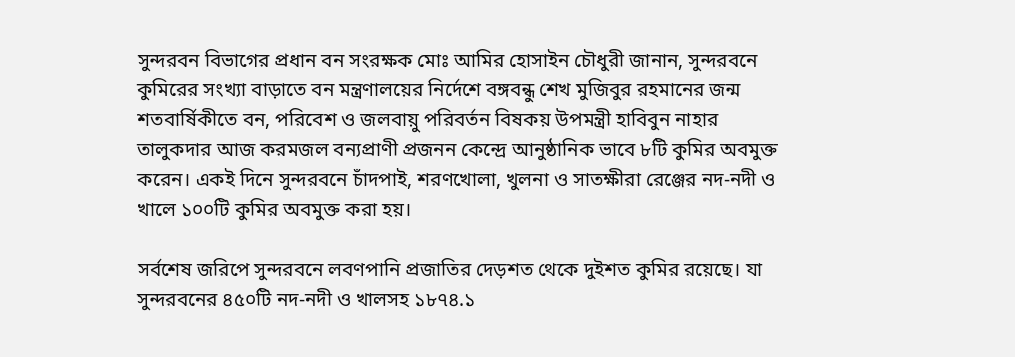সুন্দরবন বিভাগের প্রধান বন সংরক্ষক মোঃ আমির হোসাইন চৌধুরী জানান, সুন্দরবনে কুমিরের সংখ্যা বাড়াতে বন মন্ত্রণালয়ের নির্দেশে বঙ্গবন্ধু শেখ মুজিবুর রহমানের জন্ম শতবার্ষিকীতে বন, পরিবেশ ও জলবায়ু পরিবর্তন বিষকয় উপমন্ত্রী হাবিবুন নাহার তালুকদার আজ করমজল বন্যপ্রাণী প্রজনন কেন্দ্রে আনুষ্ঠানিক ভাবে ৮টি কুমির অবমুক্ত করেন। একই দিনে সুন্দরবনে চাঁদপাই, শরণখোলা, খুলনা ও সাতক্ষীরা রেঞ্জের নদ-নদী ও খালে ১০০টি কুমির অবমুক্ত করা হয়।

সর্বশেষ জরিপে সুন্দরবনে লবণপানি প্রজাতির দেড়শত থেকে দুইশত কুমির রয়েছে। যা সুন্দরবনের ৪৫০টি নদ-নদী ও খালসহ ১৮৭৪.১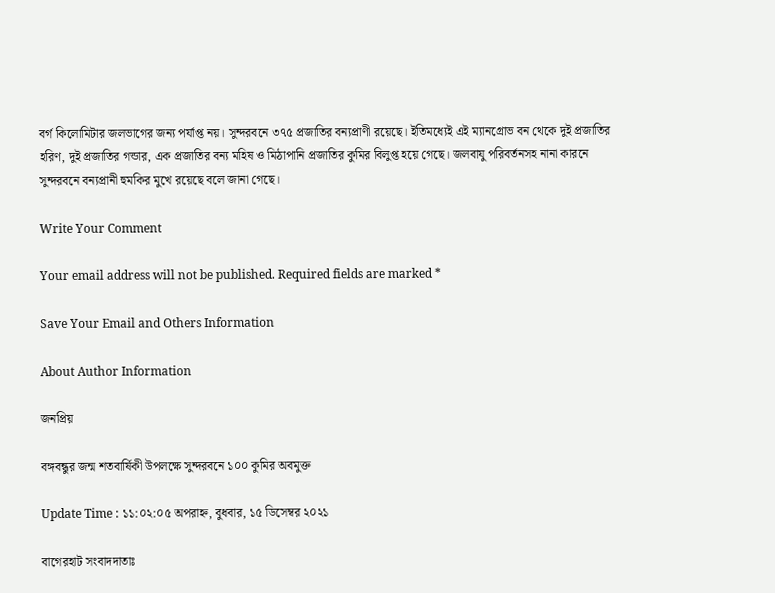বর্গ কিলোমিটার জলভাগের জন্য পর্যাপ্ত নয়। সুন্দরবনে ৩৭৫ প্রজাতির বন্যপ্রাণী রয়েছে। ইতিমধ্যেই এই ম্যানগ্রোভ বন থেকে দুই প্রজাতির হরিণ, দুই প্রজাতির গন্ডার, এক প্রজাতির বন্য মহিষ ও মিঠাপানি প্রজাতির কুমির বিলুপ্ত হয়ে গেছে। জলবাযু পরিবর্তনসহ নানা কারনে সুন্দরবনে বন্যপ্রানী হুমকির মুখে রয়েছে বলে জানা গেছে।

Write Your Comment

Your email address will not be published. Required fields are marked *

Save Your Email and Others Information

About Author Information

জনপ্রিয়

বঙ্গবন্ধুর জন্ম শতবার্ষিকী উপলক্ষে সুন্দরবনে ১০০ কুমির অবমুক্ত

Update Time : ১১:০২:০৫ অপরাহ্ন, বুধবার, ১৫ ডিসেম্বর ২০২১

বাগেরহাট সংবাদদাতাঃ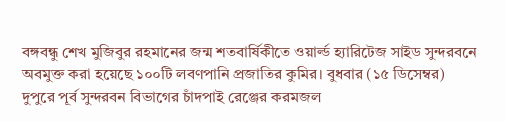বঙ্গবন্ধু শেখ মুজিবুর রহমানের জন্ম শতবার্ষিকীতে ওয়ার্ল্ড হ্যারিটেজ সাইড সুন্দরবনে অবমুক্ত করা হয়েছে ১০০টি লবণপানি প্রজাতির কুমির। বুধবার (১৫ ডিসেম্বর) দুপুরে পূর্ব সুন্দরবন বিভাগের চাঁদপাই রেঞ্জের করমজল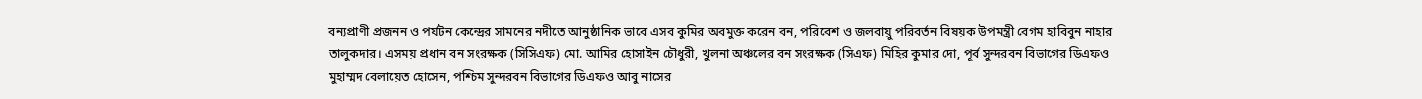বন্যপ্রাণী প্রজনন ও পর্যটন কেন্দ্রের সামনের নদীতে আনুষ্ঠানিক ভাবে এসব কুমির অবমুক্ত করেন বন, পরিবেশ ও জলবায়ু পরিবর্তন বিষয়ক উপমন্ত্রী বেগম হাবিবুন নাহার তালুকদার। এসময় প্রধান বন সংরক্ষক (সিসিএফ) মো. আমির হোসাইন চৌধুরী, খুলনা অঞ্চলের বন সংরক্ষক (সিএফ) মিহির কুমার দো, পূর্ব সুন্দরবন বিভাগের ডিএফও মুহাম্মদ বেলায়েত হোসেন, পশ্চিম সুন্দরবন বিভাগের ডিএফও আবু নাসের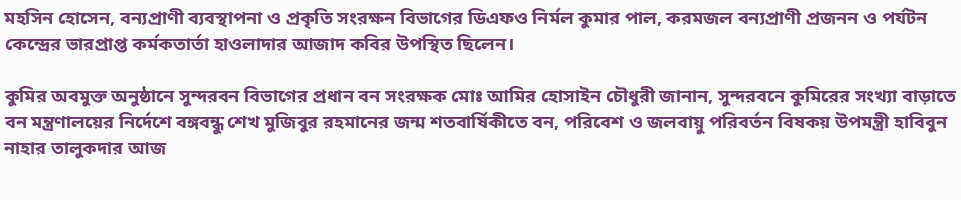মহসিন হোসেন, বন্যপ্রাণী ব্যবস্থাপনা ও প্রকৃতি সংরক্ষন বিভাগের ডিএফও নির্মল কুমার পাল, করমজল বন্যপ্রাণী প্রজনন ও পর্যটন কেন্দ্রের ভারপ্রাপ্ত কর্মকতার্তা হাওলাদার আজাদ কবির উপস্থিত ছিলেন।

কুমির অবমুক্ত অনুষ্ঠানে সুন্দরবন বিভাগের প্রধান বন সংরক্ষক মোঃ আমির হোসাইন চৌধুরী জানান, সুন্দরবনে কুমিরের সংখ্যা বাড়াতে বন মন্ত্রণালয়ের নির্দেশে বঙ্গবন্ধু শেখ মুজিবুর রহমানের জন্ম শতবার্ষিকীতে বন, পরিবেশ ও জলবায়ু পরিবর্তন বিষকয় উপমন্ত্রী হাবিবুন নাহার তালুকদার আজ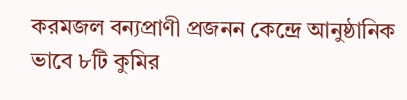করমজল বন্যপ্রাণী প্রজনন কেন্দ্রে আনুষ্ঠানিক ভাবে ৮টি কুমির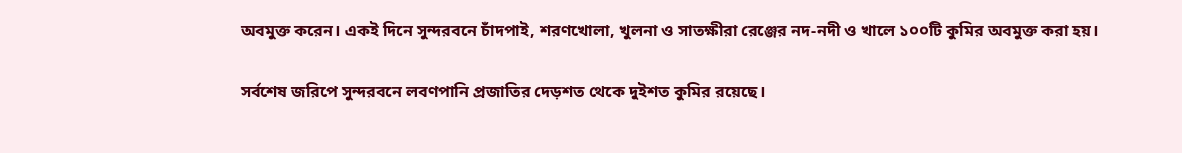অবমুক্ত করেন। একই দিনে সুন্দরবনে চাঁদপাই, শরণখোলা, খুলনা ও সাতক্ষীরা রেঞ্জের নদ-নদী ও খালে ১০০টি কুমির অবমুক্ত করা হয়।

সর্বশেষ জরিপে সুন্দরবনে লবণপানি প্রজাতির দেড়শত থেকে দুইশত কুমির রয়েছে।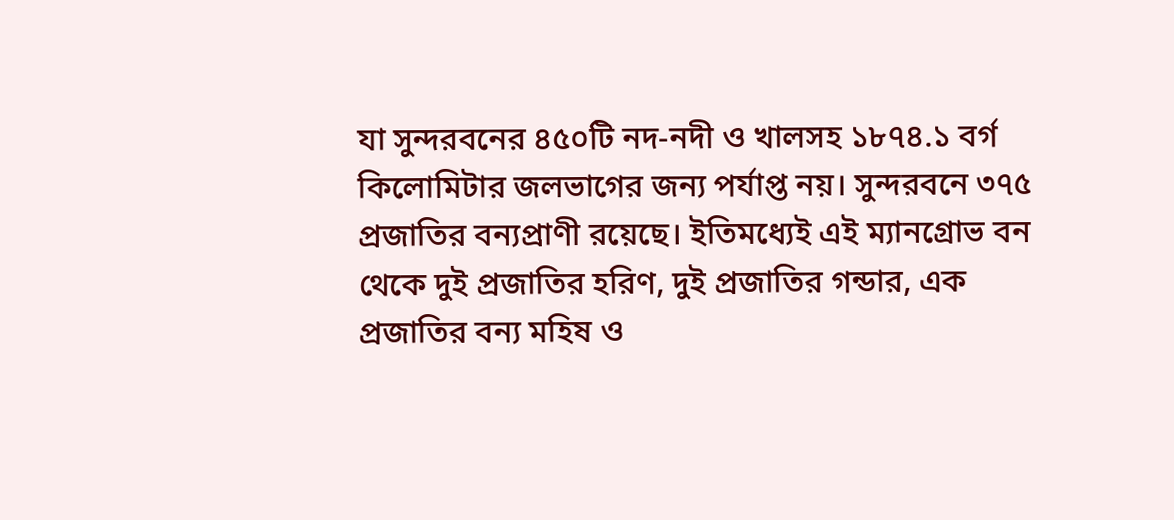যা সুন্দরবনের ৪৫০টি নদ-নদী ও খালসহ ১৮৭৪.১ বর্গ কিলোমিটার জলভাগের জন্য পর্যাপ্ত নয়। সুন্দরবনে ৩৭৫ প্রজাতির বন্যপ্রাণী রয়েছে। ইতিমধ্যেই এই ম্যানগ্রোভ বন থেকে দুই প্রজাতির হরিণ, দুই প্রজাতির গন্ডার, এক প্রজাতির বন্য মহিষ ও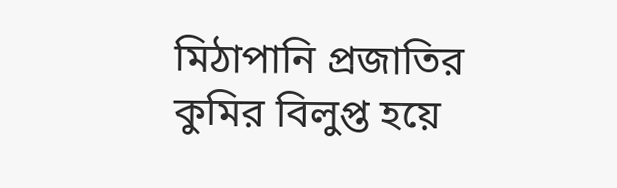মিঠাপানি প্রজাতির কুমির বিলুপ্ত হয়ে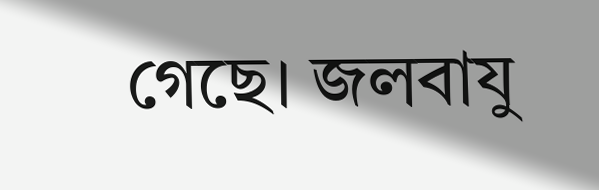গেছে। জলবাযু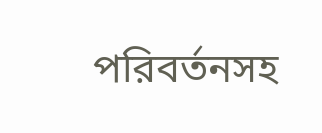পরিবর্তনসহ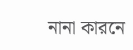নানা কারনে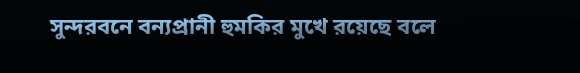সুন্দরবনে বন্যপ্রানী হুমকির মুখে রয়েছে বলে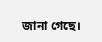জানা গেছে।